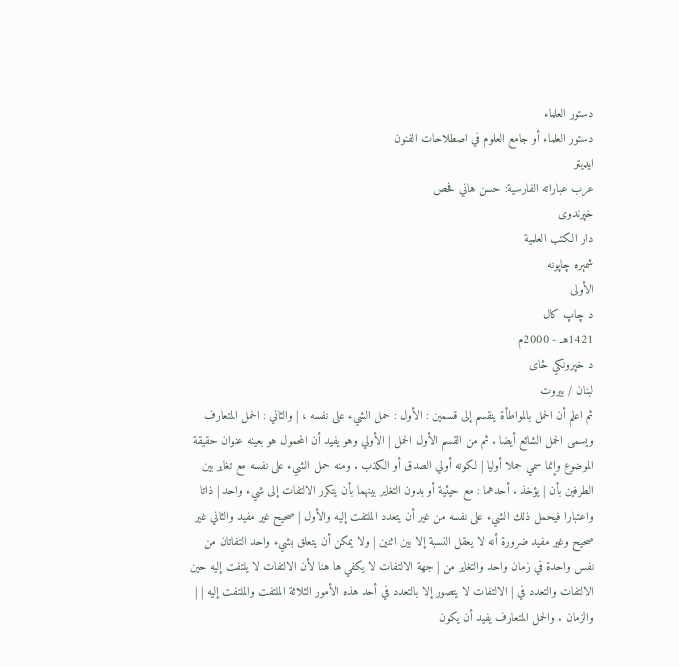دستور العلماء
دستور العلماء أو جامع العلوم في اصطلاحات الفنون
ایډیټر
عرب عباراته الفارسية: حسن هاني فحص
خپرندوی
دار الكتب العلمية
شمېره چاپونه
الأولى
د چاپ کال
1421هـ - 2000م
د خپرونکي ځای
لبنان / بيروت
ثم اعلم أن الحمل بالمواطأة ينقسم إلى قسمين : الأول : حمل الشيء على نفسه ، | والثاني : الحمل المتعارف ويسمى الحمل الشائع أيضا . ثم من القسم الأول الحمل | الأولي وهو يفيد أن المحمول هو بعينه عنوان حقيقة الموضوع وإنما سمي حملا أوليا | لكونه أولي الصدق أو الكذب . ومنه حمل الشيء على نفسه مع تغاير بين الطرفين بأن | يؤخذ . أحدهما : مع حيثية أو بدون التغاير بينهما بأن يتكرر الالتفات إلى شيء واحد | ذاتا واعتبارا فيحمل ذلك الشيء على نفسه من غير أن يتعدد الملتفت إليه والأول | صحيح غير مفيد والثاني غير صحيح وغير مفيد ضرورة أنه لا يعقل النسبة إلا بين اثنين | ولا يمكن أن يتعلق بشيء واحد التفاتان من نفس واحدة في زمان واحد والتغاير من | جهة الالتفات لا يكفي ها هنا لأن الالتفات لا يلتفت إليه حين الالتفات والتعدد في | الالتفات لا يتصور إلا بالتعدد في أحد هذه الأمور الثلاثة الملتفت والملتفت إليه | | والزمان . والحمل المتعارف يفيد أن يكون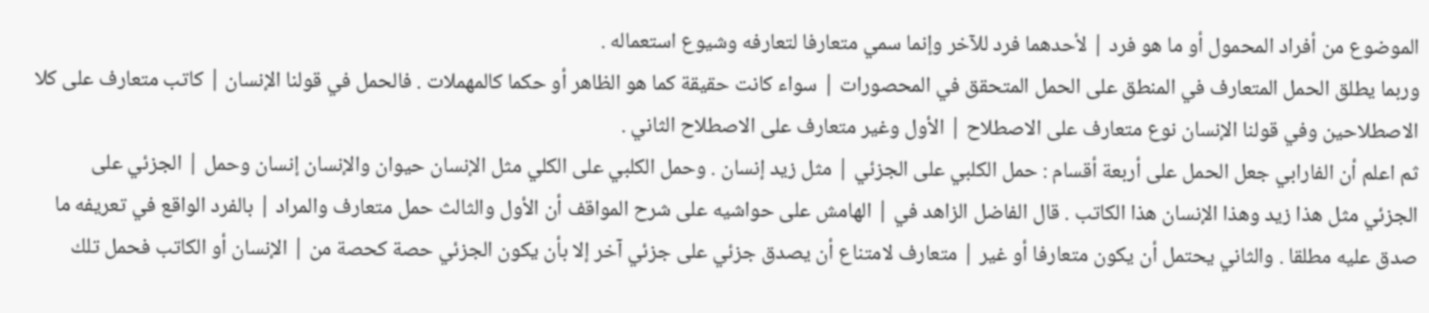الموضوع من أفراد المحمول أو ما هو فرد | لأحدهما فرد للآخر وإنما سمي متعارفا لتعارفه وشيوع استعماله .
وربما يطلق الحمل المتعارف في المنطق على الحمل المتحقق في المحصورات | سواء كانت حقيقة كما هو الظاهر أو حكما كالمهملات . فالحمل في قولنا الإنسان | كاتب متعارف على كلا الاصطلاحين وفي قولنا الإنسان نوع متعارف على الاصطلاح | الأول وغير متعارف على الاصطلاح الثاني .
ثم اعلم أن الفارابي جعل الحمل على أربعة أقسام : حمل الكلبي على الجزئي | مثل زيد إنسان . وحمل الكلبي على الكلي مثل الإنسان حيوان والإنسان إنسان وحمل | الجزئي على الجزئي مثل هذا زيد وهذا الإنسان هذا الكاتب . قال الفاضل الزاهد في | الهامش على حواشيه على شرح المواقف أن الأول والثالث حمل متعارف والمراد | بالفرد الواقع في تعريفه ما صدق عليه مطلقا . والثاني يحتمل أن يكون متعارفا أو غير | متعارف لامتناع أن يصدق جزئي على جزئي آخر إلا بأن يكون الجزئي حصة كحصة من | الإنسان أو الكاتب فحمل تلك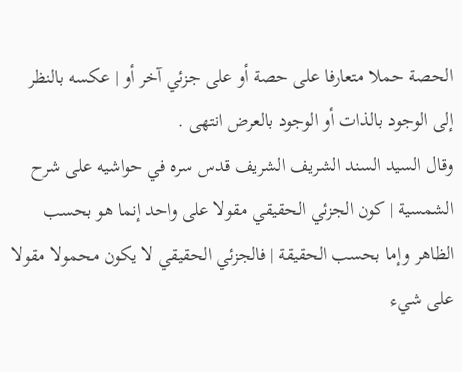الحصة حملا متعارفا على حصة أو على جزئي آخر أو | عكسه بالنظر إلى الوجود بالذات أو الوجود بالعرض انتهى .
وقال السيد السند الشريف الشريف قدس سره في حواشيه على شرح الشمسية | كون الجزئي الحقيقي مقولا على واحد إنما هو بحسب الظاهر وإما بحسب الحقيقة | فالجزئي الحقيقي لا يكون محمولا مقولا على شيء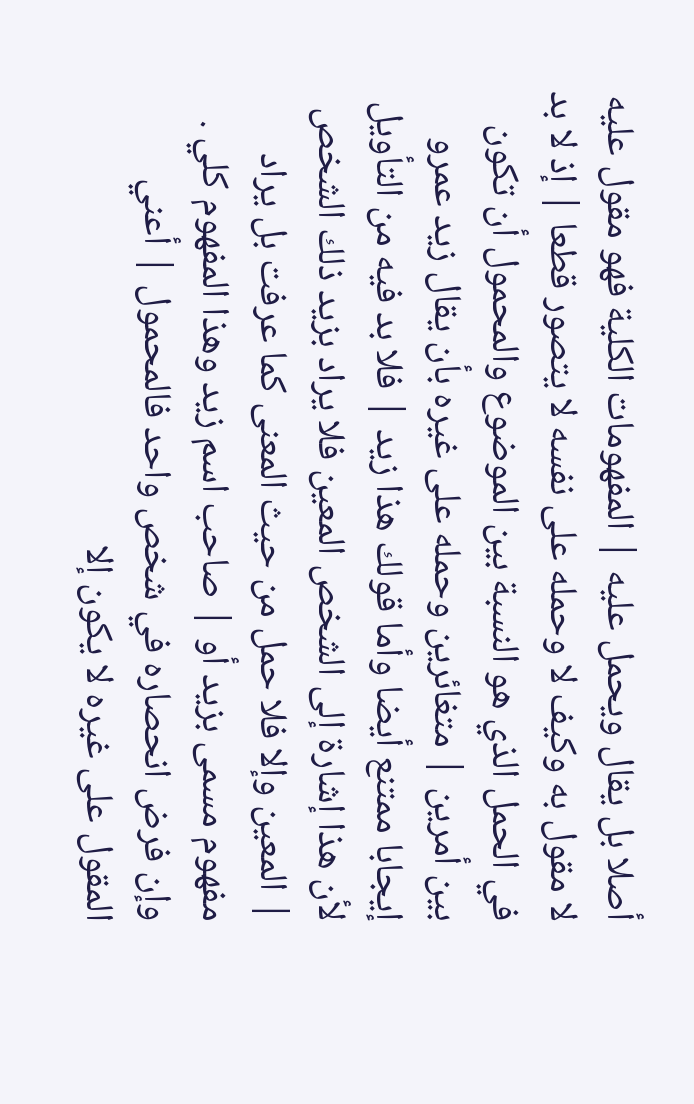أصلا بل يقال ويحمل عليه | المفهومات الكلية فهو مقول عليه لا مقول به وكيف لا وحمله على نفسه لا يتصور قطعا | إذ لا بد في الحمل الذي هو النسبة بين الموضوع والمحمول أن تكون بين أمرين | متغائرين وحمله على غيره بأن يقال زيد عمرو إيجابا ممتنع أيضا وأما قولك هذا زيد | فلا بد فيه من التأويل لأن هذا إشارة إلى الشخص المعين فلا يراد بزيد ذلك الشخص | المعين وإلا فلا حمل من حيث المعنى كما عرفت بل يراد مفهوم مسمى بزيد أو | صاحب اسم زيد وهذا المفهوم كلي . وإن فرض انحصاره في شخص واحد فالمحمول | أعني المقول على غيره لا يكون إلا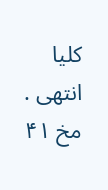كليا انتهى .
مخ ۴۱